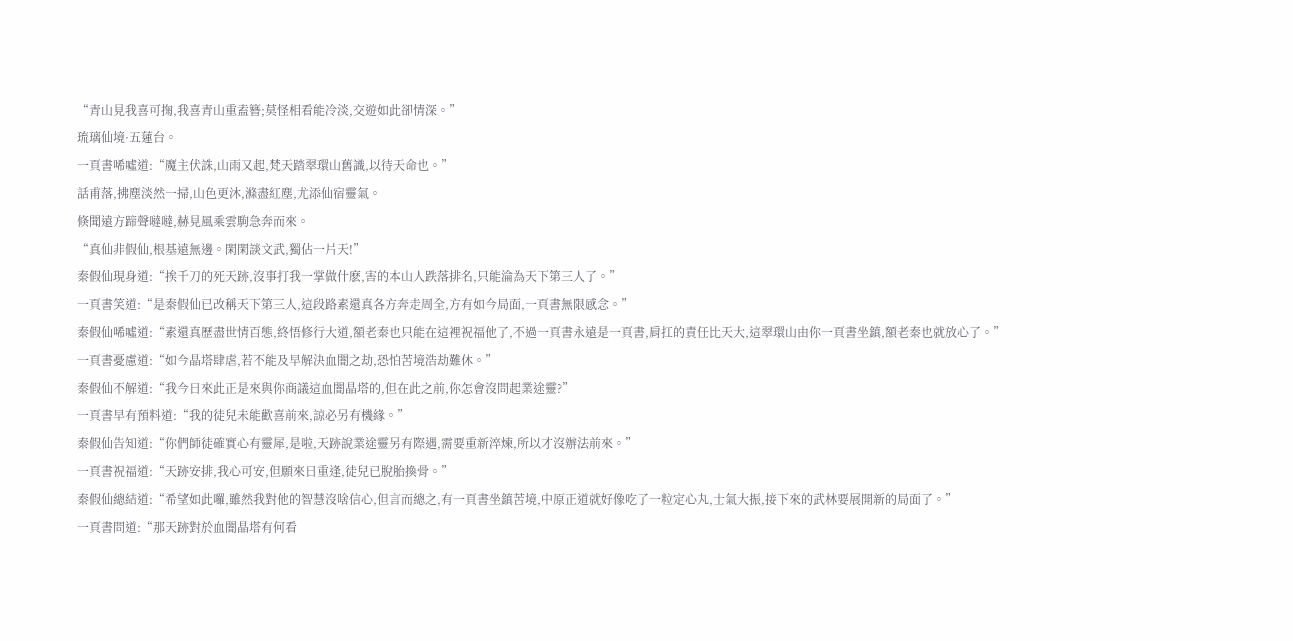“青山見我喜可掬,我喜青山重盍簪;莫怪相看能冷淡,交遊如此卻情深。”
琉璃仙境·五蓮台。
一頁書唏噓道:“魔主伏誅,山雨又起,梵天踏翠環山舊識,以待天命也。”
話甫落,拂塵淡然一掃,山色更沐,滌盡紅塵,尤添仙宿靈氣。
倏聞遠方蹄聲噠噠,赫見風乘雲駒急奔而來。
“真仙非假仙,根基遠無邊。閑閑談文武,獨佔一片天!”
秦假仙現身道:“挨千刀的死天跡,沒事打我一掌做什麽,害的本山人跌落排名,只能淪為天下第三人了。”
一頁書笑道:“是秦假仙已改稱天下第三人,這段路素還真各方奔走周全,方有如今局面,一頁書無限感念。”
秦假仙唏噓道:“素還真歷盡世情百態,終悟修行大道,額老秦也只能在這裡祝福他了,不過一頁書永遠是一頁書,肩扛的責任比天大,這翠環山由你一頁書坐鎮,額老秦也就放心了。”
一頁書憂慮道:“如今晶塔肆虐,若不能及早解決血闇之劫,恐怕苦境浩劫難休。”
秦假仙不解道:“我今日來此正是來與你商議這血闇晶塔的,但在此之前,你怎會沒問起業途靈?”
一頁書早有預料道:“我的徒兒未能歡喜前來,諒必另有機緣。”
秦假仙告知道:“你們師徒確實心有靈犀,是啦,天跡說業途靈另有際遇,需要重新淬煉,所以才沒辦法前來。”
一頁書祝福道:“天跡安排,我心可安,但願來日重逢,徒兒已脫胎換骨。”
秦假仙總結道:“希望如此囉,雖然我對他的智慧沒啥信心,但言而總之,有一頁書坐鎮苦境,中原正道就好像吃了一粒定心丸,士氣大振,接下來的武林要展開新的局面了。”
一頁書問道:“那天跡對於血闇晶塔有何看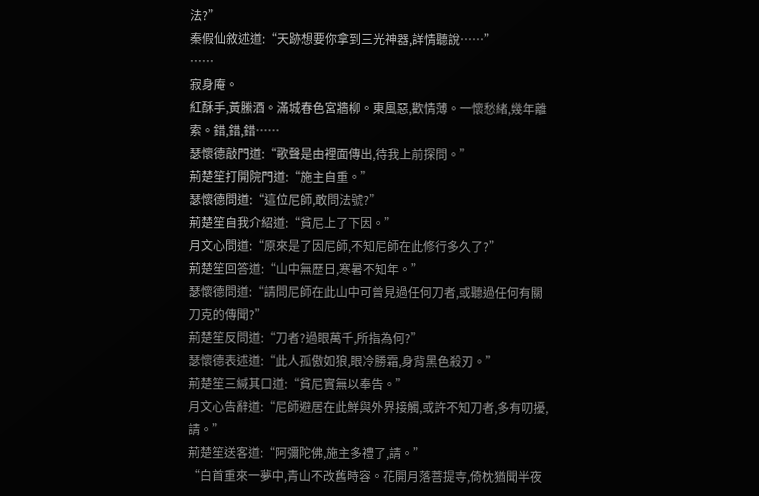法?”
秦假仙敘述道:“天跡想要你拿到三光神器,詳情聽說……”
……
寂身庵。
紅酥手,黃縢酒。滿城春色宮牆柳。東風惡,歡情薄。一懷愁緒,幾年離索。錯,錯,錯……
瑟懷德敲門道:“歌聲是由裡面傳出,待我上前探問。”
荊楚笙打開院門道:“施主自重。”
瑟懷德問道:“這位尼師,敢問法號?”
荊楚笙自我介紹道:“貧尼上了下因。”
月文心問道:“原來是了因尼師,不知尼師在此修行多久了?”
荊楚笙回答道:“山中無歷日,寒暑不知年。”
瑟懷德問道:“請問尼師在此山中可曾見過任何刀者,或聽過任何有關刀克的傳聞?”
荊楚笙反問道:“刀者?過眼萬千,所指為何?”
瑟懷德表述道:“此人孤傲如狼,眼冷勝霜,身背黑色殺刃。”
荊楚笙三緘其口道:“貧尼實無以奉告。”
月文心告辭道:“尼師避居在此鮮與外界接觸,或許不知刀者,多有叨擾,請。”
荊楚笙送客道:“阿彌陀佛,施主多禮了,請。”
“白首重來一夢中,青山不改舊時容。花開月落菩提寺,倚枕猶聞半夜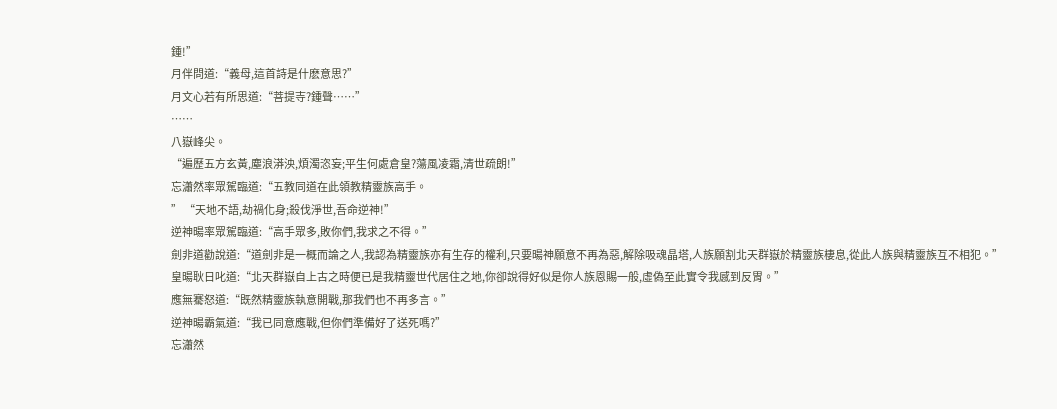鍾!”
月伴問道:“義母,這首詩是什麽意思?”
月文心若有所思道:“菩提寺?鍾聲……”
……
八嶽峰尖。
“遍歷五方玄黃,塵浪漭泱,煩濁恣妄;平生何處倉皇?蕩風凌霜,清世疏朗!”
忘瀟然率眾駕臨道:“五教同道在此領教精靈族高手。
” “天地不語,劫禍化身;殺伐淨世,吾命逆神!”
逆神暘率眾駕臨道:“高手眾多,敗你們,我求之不得。”
劍非道勸說道:“道劍非是一概而論之人,我認為精靈族亦有生存的權利,只要暘神願意不再為惡,解除吸魂晶塔,人族願割北天群嶽於精靈族棲息,從此人族與精靈族互不相犯。”
皇暘耿日叱道:“北天群嶽自上古之時便已是我精靈世代居住之地,你卻說得好似是你人族恩賜一般,虛偽至此實令我感到反胃。”
應無騫怒道:“既然精靈族執意開戰,那我們也不再多言。”
逆神暘霸氣道:“我已同意應戰,但你們準備好了送死嗎?”
忘瀟然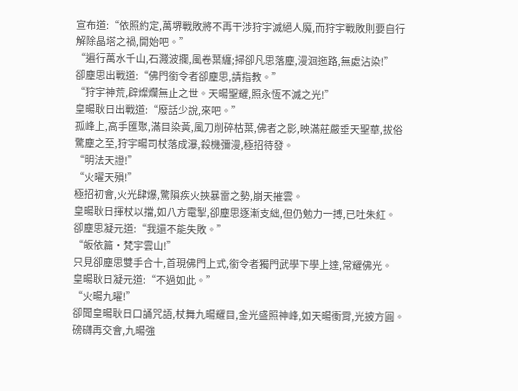宣布道:“依照約定,萬堺戰敗將不再干涉狩宇滅絕人魔,而狩宇戰敗則要自行解除晶塔之禍,開始吧。”
“遍行萬水千山,石濺波攔,風卷葉纏;掃卻凡思落塵,漫洄迤路,無處沾染!”
卻塵思出戰道:“佛門銜令者卻塵思,請指教。”
“狩宇神荒,辟燦爛無止之世。天暘聖耀,照永恆不滅之光!”
皇暘耿日出戰道:“廢話少說,來吧。”
孤峰上,高手匯聚,滿目染黃,風刀削碎枯葉,佛者之影,映滿莊嚴垂天聖華,拔俗驚塵之至,狩宇暘司杖落成瀑,殺機彌漫,極招待發。
“明法天證!”
“火曜天殞!”
極招初會,火光肆爆,驚隕疾火挾暴雷之勢,崩天摧雲。
皇暘耿日揮杖以擋,如八方電掣,卻塵思逐漸支絀,但仍勉力一搏,已吐朱紅。
卻塵思凝元道:“我還不能失敗。”
“皈依篇·梵宇雲山!”
只見卻塵思雙手合十,首現佛門上式,銜令者獨門武學下學上達,常耀佛光。
皇暘耿日凝元道:“不過如此。”
“火暘九曜!”
卻聞皇暘耿日口誦咒語,杖舞九暘耀目,金光盛照神峰,如天暘衝霄,光披方圓。
磅礴再交會,九暘強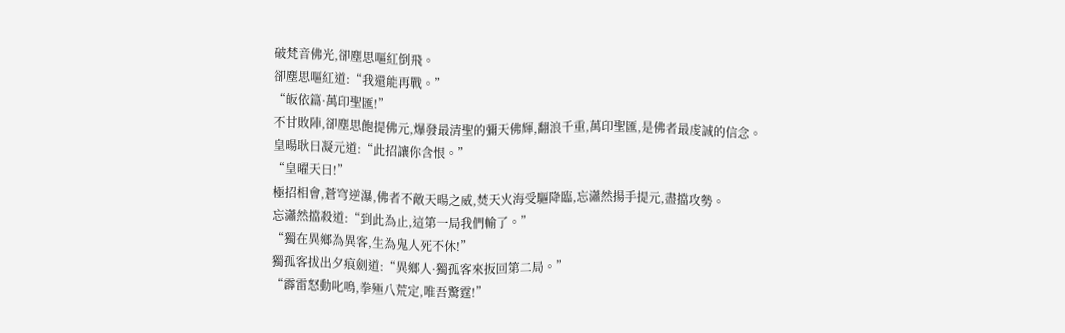破梵音佛光,卻塵思嘔紅倒飛。
卻塵思嘔紅道:“我還能再戰。”
“皈依篇·萬印聖匯!”
不甘敗陣,卻塵思飽提佛元,爆發最清聖的彌天佛輝,翻浪千重,萬印聖匯,是佛者最虔誠的信念。
皇暘耿日凝元道:“此招讓你含恨。”
“皇曜天日!”
極招相會,蒼穹逆瀑,佛者不敵天暘之威,焚天火海受驅降臨,忘瀟然揚手提元,盡擋攻勢。
忘瀟然擋殺道:“到此為止,這第一局我們輸了。”
“獨在異鄉為異客,生為鬼人死不休!”
獨孤客拔出夕痕劍道:“異鄉人·獨孤客來扳回第二局。”
“霹雷怒動叱鳴,拳殛八荒定,唯吾驚霆!”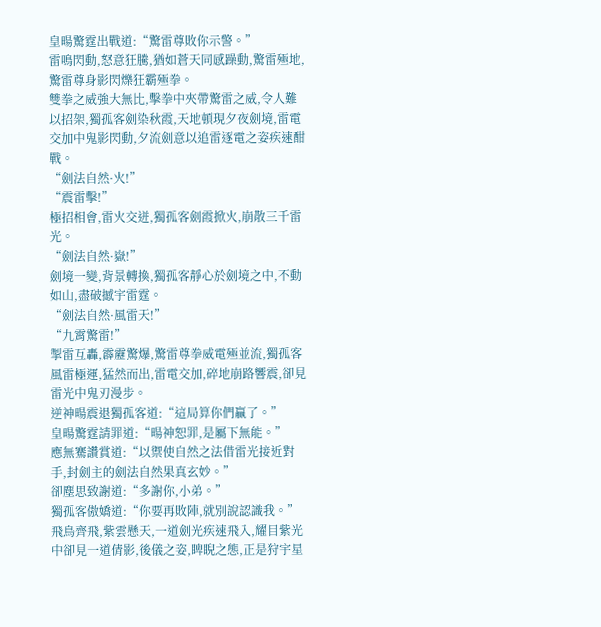皇暘驚霆出戰道:“驚雷尊敗你示警。”
雷鳴閃動,怒意狂騰,猶如蒼天同感躁動,驚雷殛地,驚雷尊身影閃爍狂霸殛拳。
雙拳之威強大無比,擊拳中夾帶驚雷之威,令人難以招架,獨孤客劍染秋霞,天地頓現夕夜劍境,雷電交加中鬼影閃動,夕流劍意以追雷逐電之姿疾速酣戰。
“劍法自然·火!”
“震雷擊!”
極招相會,雷火交迸,獨孤客劍霞掀火,崩散三千雷光。
“劍法自然·嶽!”
劍境一變,背景轉換,獨孤客靜心於劍境之中,不動如山,盡破撼宇雷霆。
“劍法自然·風雷天!”
“九霄驚雷!”
掣雷互轟,霹靂驚爆,驚雷尊拳威電殛並流,獨孤客風雷極運,猛然而出,雷電交加,碎地崩路響震,卻見雷光中鬼刃漫步。
逆神暘震退獨孤客道:“這局算你們贏了。”
皇暘驚霆請罪道:“暘神恕罪,是屬下無能。”
應無騫讚賞道:“以禦使自然之法借雷光接近對手,封劍主的劍法自然果真玄妙。”
卻塵思致謝道:“多謝你,小弟。”
獨孤客傲嬌道:“你要再敗陣,就別說認識我。”
飛鳥齊飛,紫雲懸天,一道劍光疾速飛入,耀目紫光中卻見一道倩影,後儀之姿,睥睨之態,正是狩宇星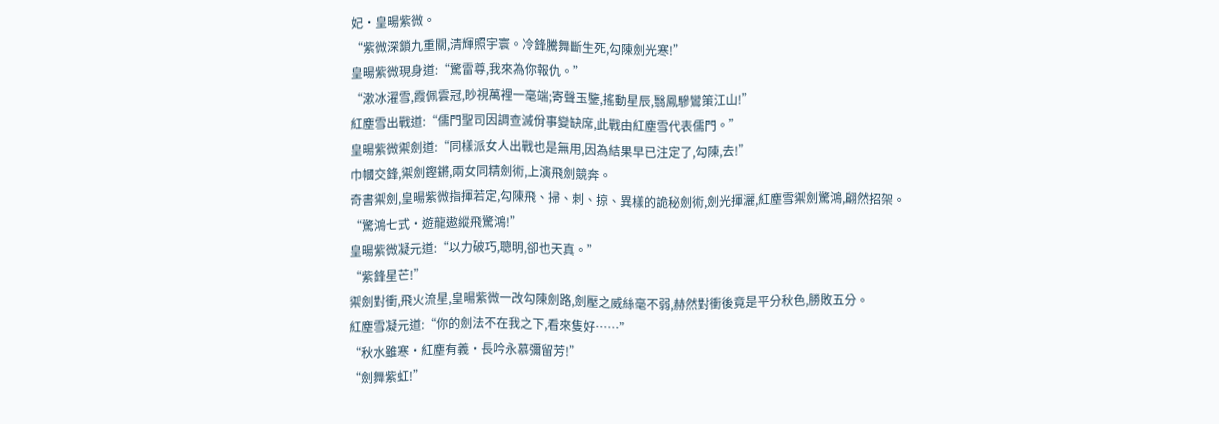妃·皇暘紫微。
“紫微深鎖九重關,清輝照宇寰。冷鋒騰舞斷生死,勾陳劍光寒!”
皇暘紫微現身道:“驚雷尊,我來為你報仇。”
“漱冰濯雪,霞佩雲冠,眇視萬裡一毫端;寄聲玉鑒,搖動星辰,翳鳳驂鸞策江山!”
紅塵雪出戰道:“儒門聖司因調查滅佾事變缺席,此戰由紅塵雪代表儒門。”
皇暘紫微禦劍道:“同樣派女人出戰也是無用,因為結果早已注定了,勾陳,去!”
巾幗交鋒,禦劍鏗鏘,兩女同精劍術,上演飛劍競奔。
奇書禦劍,皇暘紫微指揮若定,勾陳飛、掃、刺、掠、異樣的詭秘劍術,劍光揮灑,紅塵雪禦劍驚鴻,翩然招架。
“驚鴻七式·遊龍遨縱飛驚鴻!”
皇暘紫微凝元道:“以力破巧,聰明,卻也天真。”
“紫鋒星芒!”
禦劍對衝,飛火流星,皇暘紫微一改勾陳劍路,劍壓之威絲毫不弱,赫然對衝後竟是平分秋色,勝敗五分。
紅塵雪凝元道:“你的劍法不在我之下,看來隻好……”
“秋水雖寒·紅塵有義·長吟永慕彌留芳!”
“劍舞紫虹!”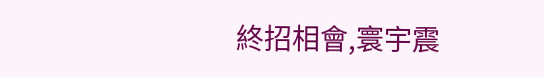終招相會,寰宇震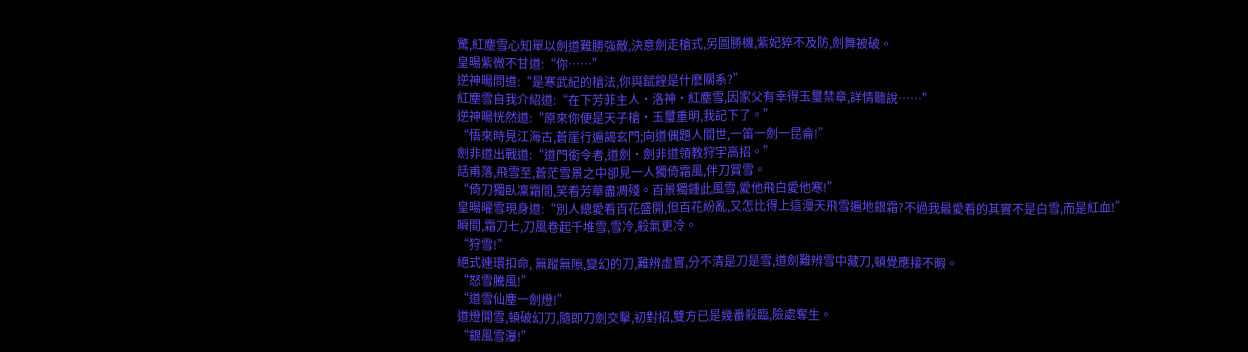驚,紅塵雪心知單以劍道難勝強敵,決意劍走槍式,另圖勝機,紫妃猝不及防,劍舞被破。
皇暘紫微不甘道:“你……”
逆神暘問道:“是寒武紀的槍法,你與錻鍠是什麽關系?”
紅塵雪自我介紹道:“在下芳菲主人·洛神·紅塵雪,因家父有幸得玉璽禁章,詳情聽說……”
逆神暘恍然道:“原來你便是天子槍·玉璽重明,我記下了。”
“悟來時見江海古,蒼崖行遍謁玄門;向道偶題人間世,一笛一劍一昆侖!”
劍非道出戰道:“道門銜令者,道劍·劍非道領教狩宇高招。”
話甫落,飛雪至,蒼茫雪景之中卻見一人獨倚霜風,伴刀賞雪。
“倚刀獨臥凜霜間,笑看芳華盡凋殘。百景獨鍾此風雪,愛他飛白愛他寒!”
皇暘曜雪現身道:“別人總愛看百花盛開,但百花紛亂,又怎比得上這漫天飛雪遍地銀霜?不過我最愛看的其實不是白雪,而是紅血!”
瞬間,霜刀七,刀風卷起千堆雪,雪冷,殺氣更冷。
“狩雪!”
絕式連環扣命, 無蹤無隙,變幻的刀,難辨虛實,分不清是刀是雪,道劍難辨雪中藏刀,頓覺應接不暇。
“怒雪騰風!”
“道雪仙塵一劍燈!”
道燈開雪,頓破幻刀,隨即刀劍交擊,初對招,雙方已是幾番殺臨,險處奪生。
“銀風雪瀑!”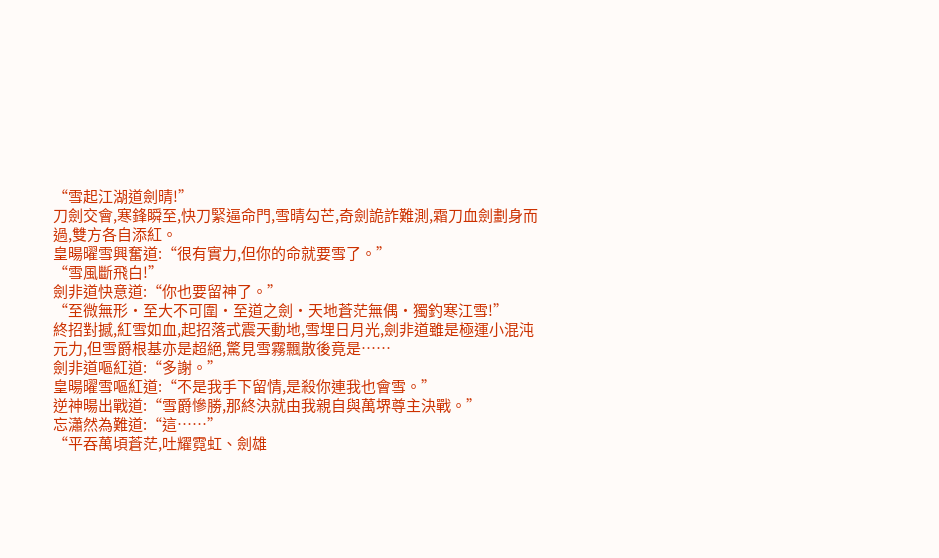“雪起江湖道劍晴!”
刀劍交會,寒鋒瞬至,快刀緊逼命門,雪晴勾芒,奇劍詭詐難測,霜刀血劍劃身而過,雙方各自添紅。
皇暘曜雪興奮道:“很有實力,但你的命就要雪了。”
“雪風斷飛白!”
劍非道快意道:“你也要留神了。”
“至微無形·至大不可圍·至道之劍·天地蒼茫無偶·獨釣寒江雪!”
終招對撼,紅雪如血,起招落式震天動地,雪埋日月光,劍非道雖是極運小混沌元力,但雪爵根基亦是超絕,驚見雪霧飄散後竟是……
劍非道嘔紅道:“多謝。”
皇暘曜雪嘔紅道:“不是我手下留情,是殺你連我也會雪。”
逆神暘出戰道:“雪爵慘勝,那終決就由我親自與萬堺尊主決戰。”
忘瀟然為難道:“這……”
“平吞萬頃蒼茫,吐耀霓虹、劍雄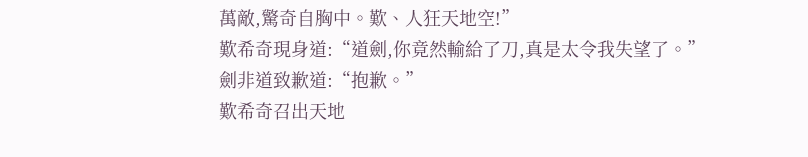萬敵,驚奇自胸中。歎、人狂天地空!”
歎希奇現身道:“道劍,你竟然輸給了刀,真是太令我失望了。”
劍非道致歉道:“抱歉。”
歎希奇召出天地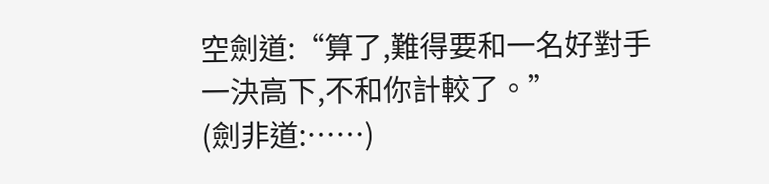空劍道:“算了,難得要和一名好對手一決高下,不和你計較了。”
(劍非道:……)